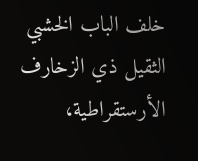خلف الباب الخشبي الثقيل ذي الزخارف الأرستقراطية،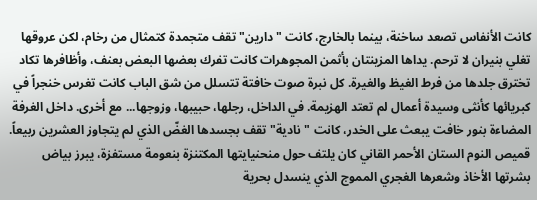كانت الأنفاس تصعد ساخنة، بينما بالخارج، كانت "دارين" تقف متجمدة كتمثال من رخام، لكن عروقها تغلي بنيران لا ترحم. يداها المزينتان بأثمن المجوهرات كانت تفرك بعضها البعض بعنف، وأظافرها تكاد تخترق جلدها من فرط الغيظ والغيرة. كل نبرة صوت خافتة تتسلل من شق الباب كانت تغرس خنجراً في كبريائها كأنثى وسيدة أعمال لم تعتد الهزيمة. في الداخل، رجلها، حبيبها، وزوجها... مع أخرى. داخل الغرفة المضاءة بنور خافت يبعث على الخدر، كانت "نادية" تقف بجسدها الغضّ الذي لم يتجاوز العشرين ربيعاً. قميص النوم الستان الأحمر القاني كان يلتف حول منحنيايتها المكتنزة بنعومة مستفزة، يبرز بياض بشرتها الأخاذ وشعرها الغجري المموج الذي ينسدل بحرية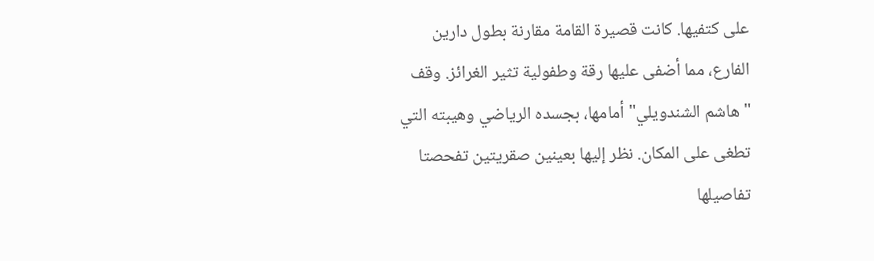على كتفيها. كانت قصيرة القامة مقارنة بطول دارين الفارع، مما أضفى عليها رقة وطفولية تثير الغرائز. وقف "هاشم الشندويلي" أمامها، بجسده الرياضي وهيبته التي تطغى على المكان. نظر إليها بعينين صقريتين تفحصتا تفاصيلها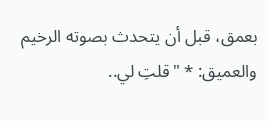بعمق، قبل أن يتحدث بصوته الرخيم والعميق: * "قلتِ لي..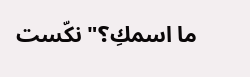ما اسمكِ؟" نكّست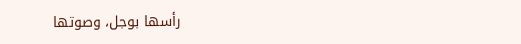رأسها بوجل، وصوتها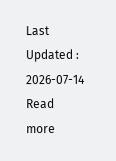Last Updated : 2026-07-14 Read more